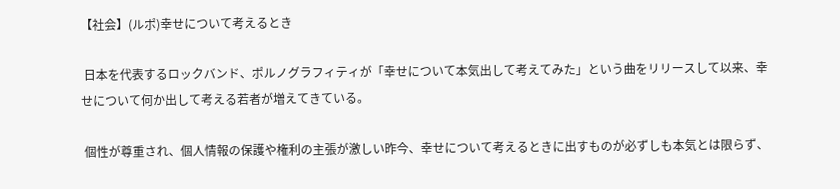【社会】(ルポ)幸せについて考えるとき

 日本を代表するロックバンド、ポルノグラフィティが「幸せについて本気出して考えてみた」という曲をリリースして以来、幸せについて何か出して考える若者が増えてきている。

 個性が尊重され、個人情報の保護や権利の主張が激しい昨今、幸せについて考えるときに出すものが必ずしも本気とは限らず、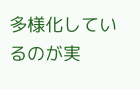多様化しているのが実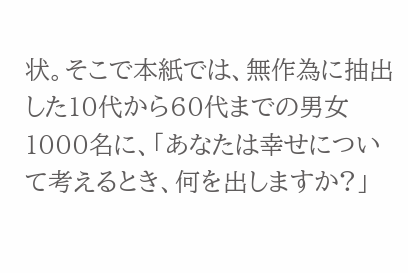状。そこで本紙では、無作為に抽出した10代から60代までの男女1000名に、「あなたは幸せについて考えるとき、何を出しますか?」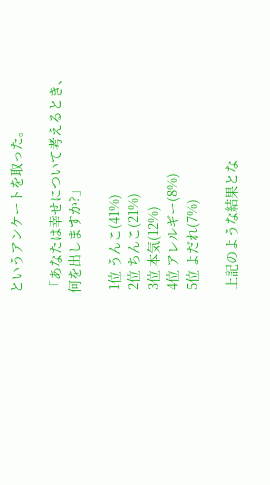というアンケートを取った。

「あなたは幸せについて考えるとき、何を出しますか?」

 1位 うんこ(41%)
 2位 ちんこ(21%)
 3位 本気(12%)
 4位 アレルギー(8%)
 5位 よだれ(7%)

 上記のような結果とな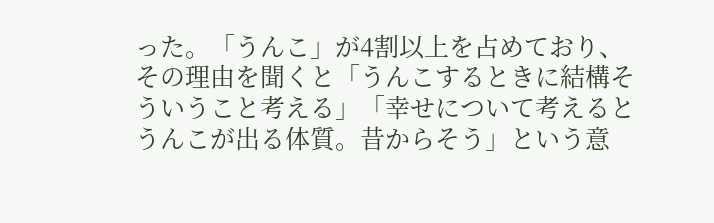った。「うんこ」が4割以上を占めており、その理由を聞くと「うんこするときに結構そういうこと考える」「幸せについて考えるとうんこが出る体質。昔からそう」という意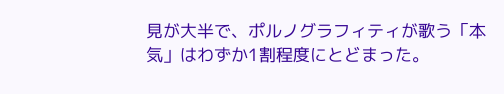見が大半で、ポルノグラフィティが歌う「本気」はわずか1割程度にとどまった。